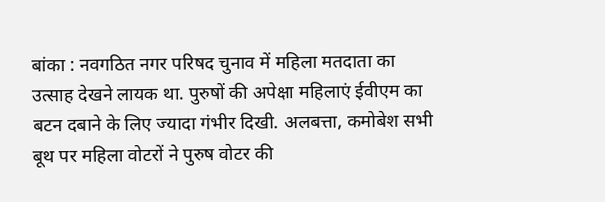बांका : नवगठित नगर परिषद चुनाव में महिला मतदाता का उत्साह देखने लायक था. पुरुषों की अपेक्षा महिलाएं ईवीएम का बटन दबाने के लिए ज्यादा गंभीर दिखी. अलबत्ता, कमोबेश सभी बूथ पर महिला वोटरों ने पुरुष वोटर की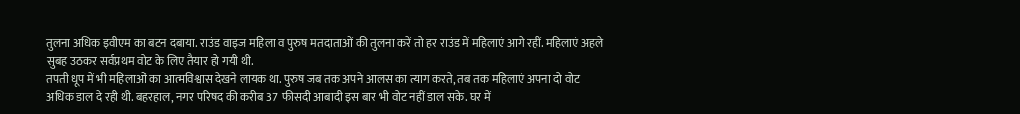तुलना अधिक इवीएम का बटन दबाया. राउंड वाइज महिला व पुरुष मतदाताओं की तुलना करें तो हर राउंड में महिलाएं आगे रहीं. महिलाएं अहले सुबह उठकर सर्वप्रथम वोट के लिए तैयार हो गयी थी.
तपती धूप में भी महिलाओं का आत्मविश्वास देखने लायक था. पुरुष जब तक अपने आलस का त्याग करते, तब तक महिलाएं अपना दो वोट अधिक डाल दे रही थी. बहरहाल, नगर परिषद की करीब 37 फीसदी आबादी इस बार भी वोट नहीं डाल सके. घर में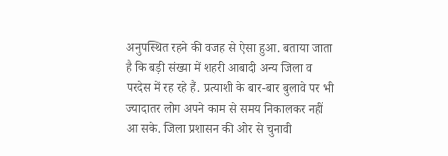अनुपस्थित रहने की वजह से ऐसा हुआ. बताया जाता है कि बड़ी संख्या में शहरी आबादी अन्य जिला व परदेस में रह रहे हैं. प्रत्याशी के बार-बार बुलावे पर भी ज्यादातर लोग अपने काम से समय निकालकर नहीं आ सके. जिला प्रशासन की ओर से चुनावी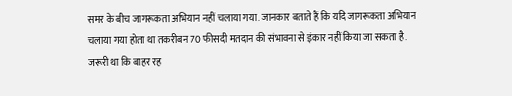समर के बीच जागरूकता अभियान नहीं चलाया गया. जानकार बताते हैं कि यदि जागरूकता अभियान चलाया गया होता था तकरीबन 70 फीसदी मतदान की संभावना से इंकार नहीं किया जा सकता है. जरूरी था कि बाहर रह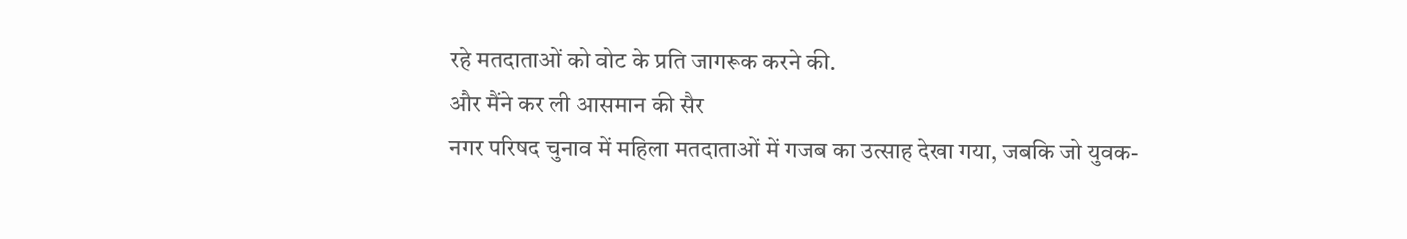रहे मतदाताओं को वोट के प्रति जागरूक करने की.
और मैंने कर ली आसमान की सैर
नगर परिषद चुनाव में महिला मतदाताओं में गजब का उत्साह देखा गया, जबकि जो युवक-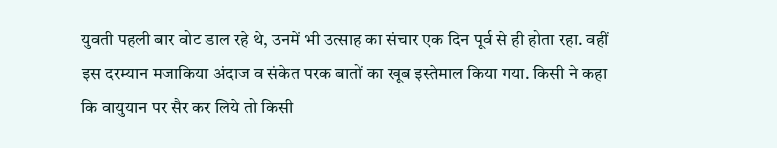युवती पहली बार वोट डाल रहे थे, उनमें भी उत्साह का संचार एक दिन पूर्व से ही होता रहा. वहीं इस दरम्यान मजाकिया अंदाज व संकेत परक बातों का खूब इस्तेमाल किया गया. किसी ने कहा कि वायुयान पर सैर कर लिये तो किसी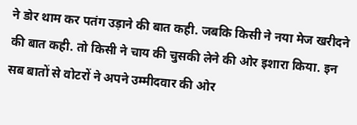ने डोर थाम कर पतंग उड़ाने की बात कही. जबकि किसी ने नया मेज खरीदने की बात कही. तो किसी ने चाय की चुसकी लेने की ओर इशारा किया. इन सब बातों से वोटरों ने अपने उम्मीदवार की ओर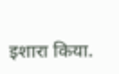इशारा किया.